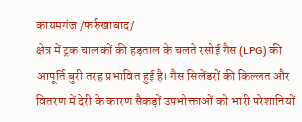कायमगंज /फर्रुखाबाद/
क्षेत्र में ट्रक चालकों की हड़ताल के चलते रसोई गैस (LPG) की आपूर्ति बुरी तरह प्रभावित हुई है। गैस सिलेंडरों की किल्लत और वितरण में देरी के कारण सैकड़ों उपभोक्ताओं को भारी परेशानियों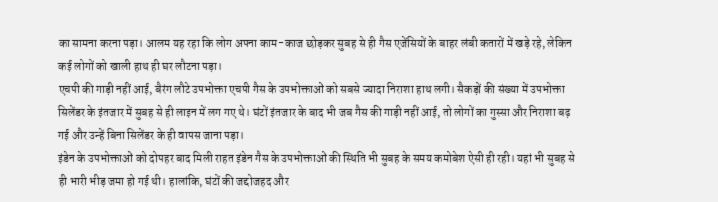का सामना करना पड़ा। आलम यह रहा कि लोग अपना काम-काज छोड़कर सुबह से ही गैस एजेंसियों के बाहर लंबी कतारों में खड़े रहे, लेकिन कई लोगों को खाली हाथ ही घर लौटना पड़ा।
एचपी की गाड़ी नहीं आई, बैरंग लौटे उपभोक्ता एचपी गैस के उपभोक्ताओं को सबसे ज्यादा निराशा हाथ लगी। सैकड़ों की संख्या में उपभोक्ता सिलेंडर के इंतजार में सुबह से ही लाइन में लग गए थे। घंटों इंतजार के बाद भी जब गैस की गाड़ी नहीं आई, तो लोगों का गुस्सा और निराशा बढ़ गई और उन्हें बिना सिलेंडर के ही वापस जाना पड़ा।
इंडेन के उपभोक्ताओं को दोपहर बाद मिली राहत इंडेन गैस के उपभोक्ताओं की स्थिति भी सुबह के समय कमोबेश ऐसी ही रही। यहां भी सुबह से ही भारी भीड़ जमा हो गई थी। हालांकि, घंटों की जद्दोजहद और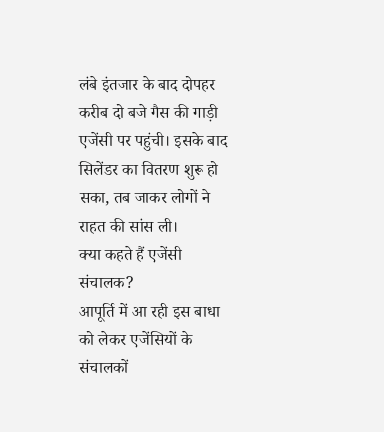लंबे इंतजार के बाद दोपहर करीब दो बजे गैस की गाड़ी एजेंसी पर पहुंची। इसके बाद सिलेंडर का वितरण शुरू हो सका, तब जाकर लोगों ने राहत की सांस ली।
क्या कहते हैं एजेंसी संचालक?
आपूर्ति में आ रही इस बाधा को लेकर एजेंसियों के संचालकों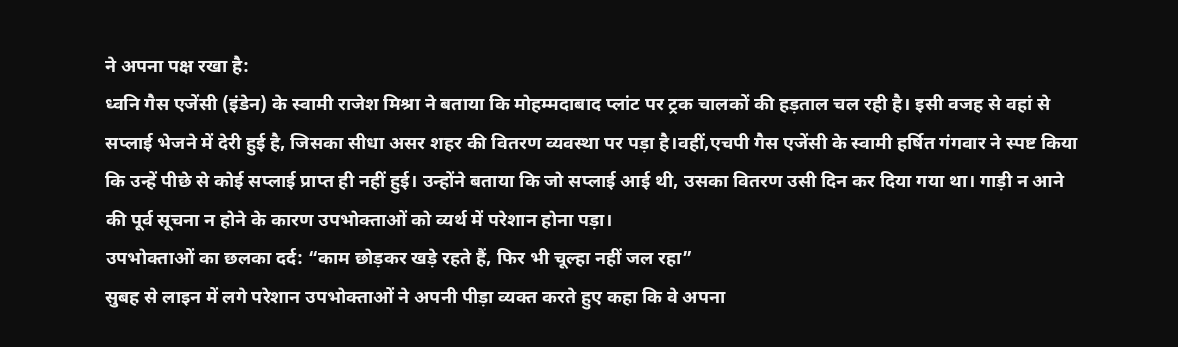ने अपना पक्ष रखा है:
ध्वनि गैस एजेंसी (इंडेन) के स्वामी राजेश मिश्रा ने बताया कि मोहम्मदाबाद प्लांट पर ट्रक चालकों की हड़ताल चल रही है। इसी वजह से वहां से सप्लाई भेजने में देरी हुई है, जिसका सीधा असर शहर की वितरण व्यवस्था पर पड़ा है।वहीं,एचपी गैस एजेंसी के स्वामी हर्षित गंगवार ने स्पष्ट किया कि उन्हें पीछे से कोई सप्लाई प्राप्त ही नहीं हुई। उन्होंने बताया कि जो सप्लाई आई थी, उसका वितरण उसी दिन कर दिया गया था। गाड़ी न आने की पूर्व सूचना न होने के कारण उपभोक्ताओं को व्यर्थ में परेशान होना पड़ा।
उपभोक्ताओं का छलका दर्द: “काम छोड़कर खड़े रहते हैं, फिर भी चूल्हा नहीं जल रहा”
सुबह से लाइन में लगे परेशान उपभोक्ताओं ने अपनी पीड़ा व्यक्त करते हुए कहा कि वे अपना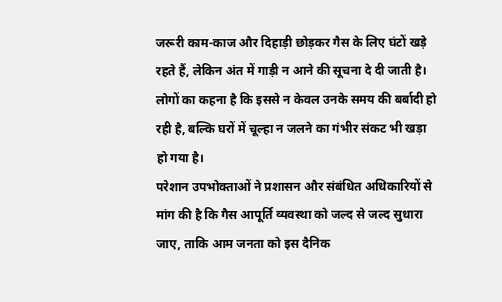जरूरी काम-काज और दिहाड़ी छोड़कर गैस के लिए घंटों खड़े रहते हैं, लेकिन अंत में गाड़ी न आने की सूचना दे दी जाती है। लोगों का कहना है कि इससे न केवल उनके समय की बर्बादी हो रही है, बल्कि घरों में चूल्हा न जलने का गंभीर संकट भी खड़ा हो गया है।
परेशान उपभोक्ताओं ने प्रशासन और संबंधित अधिकारियों से मांग की है कि गैस आपूर्ति व्यवस्था को जल्द से जल्द सुधारा जाए, ताकि आम जनता को इस दैनिक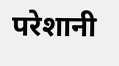परेशानी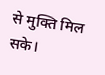से मुक्ति मिल सके।